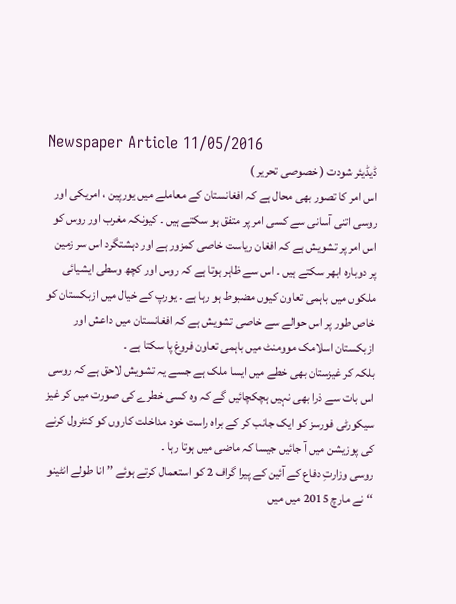Newspaper Article 11/05/2016
ڈیڈیئر شودت ( خصوصی تحریر )
اس امر کا تصور بھی محال ہے کہ افغانستان کے معاملے میں یورپین ، امریکی اور روسی اتنی آسانی سے کسی امر پر متفق ہو سکتے ہیں ۔ کیونکہ مغرب اور روس کو اس امر پر تشویش ہے کہ افغان ریاست خاصی کمزور ہے اور دہشتگرد اس سر زمین پر دوبارہ ابھر سکتے ہیں ۔ اس سے ظاہر ہوتا ہے کہ روس اور کچھ وسطی ایشیائی ملکوں میں باہمی تعاون کیوں مضبوط ہو رہا ہے ۔ یورپ کے خیال میں ازبکستان کو خاص طور پر اس حوالے سے خاصی تشویش ہے کہ افغانستان میں داعش اور ازبکستان اسلامک موومنٹ میں باہمی تعاون فروغ پا سکتا ہے ۔
بلکہ کر غیزستان بھی خطے میں ایسا ملک ہے جسے یہ تشویش لاحق ہے کہ روسی اس بات سے ذرا بھی نہیں ہچکچائیں گے کہ وہ کسی خطرے کی صورت میں کر غیز سیکورٹی فورسز کو ایک جانب کر کے براہ راست خود مداخلت کاروں کو کنٹرول کرنے کی پوزیشن میں آ جائیں جیسا کہ ماضی میں ہوتا رہا ۔
روسی وزارتِ دفاع کے آئین کے پیرا گراف 2 کو استعمال کرتے ہوئے ’’ انا طولے انٹینو ‘‘ نے مارچ 2015 میں میں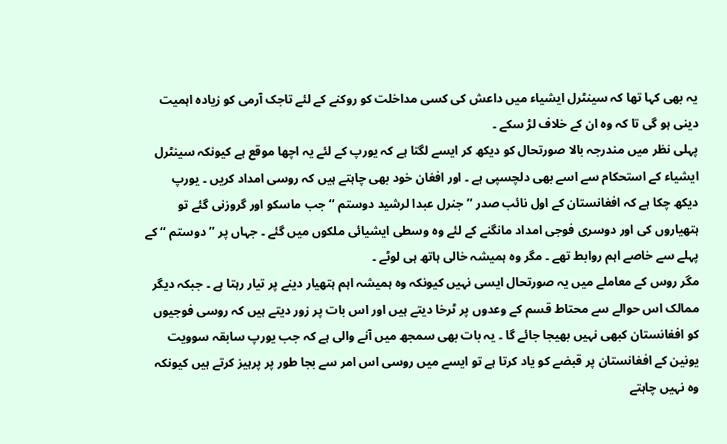یہ بھی کہا تھا کہ سینٹرل ایشیاء میں داعش کی کسی مداخلت کو روکنے کے لئے تاجک آرمی کو زیادہ اہمیت دینی ہو گی تا کہ وہ ان کے خلاف لڑ سکے ۔
پہلی نظر میں مندرجہ بالا صورتحال کو دیکھ کر ایسے لگتا ہے کہ یورپ کے لئے یہ اچھا موقع ہے کیونکہ سینٹرل ایشیاء کے استحکام سے اسے بھی دلچسپی ہے ۔ اور افغان خود بھی چاہتے ہیں کہ روسی امداد کریں ۔ یورپ دیکھ چکا ہے کہ افغانستان کے اول نائب صدر ’’ جنرل عبدا لرشید دوستم ‘‘ جب ماسکو اور گروزنی گئے تو ہتھیاروں کی اور دوسری فوجی امداد مانگنے کے لئے وہ وسطی ایشیائی ملکوں میں گئے ۔ جہاں پر ’’ دوستم ‘‘ کے پہلے سے خاصے اہم روابط تھے ۔ مگر وہ ہمیشہ خالی ہاتھ ہی لوٹے ۔
مگر روس کے معاملے میں یہ صورتحال ایسی نہیں کیونکہ وہ ہمیشہ اہم ہتھیار دینے پر تیار رہتا ہے ۔ جبکہ دیگر ممالک اس حوالے سے محتاط قسم کے وعدوں پر ٹرخا دیتے ہیں اور اس بات پر زور دیتے ہیں کہ روسی فوجیوں کو افغانستان کبھی نہیں بھیجا جائے گا ۔ یہ بات بھی سمجھ میں آنے والی ہے کہ جب یورپ سابقہ سوویت یونین کے افغانستان پر قبضے کو یاد کرتا ہے تو ایسے میں روسی اس امر سے بجا طور پر پرہیز کرتے ہیں کیونکہ وہ نہیں چاہتے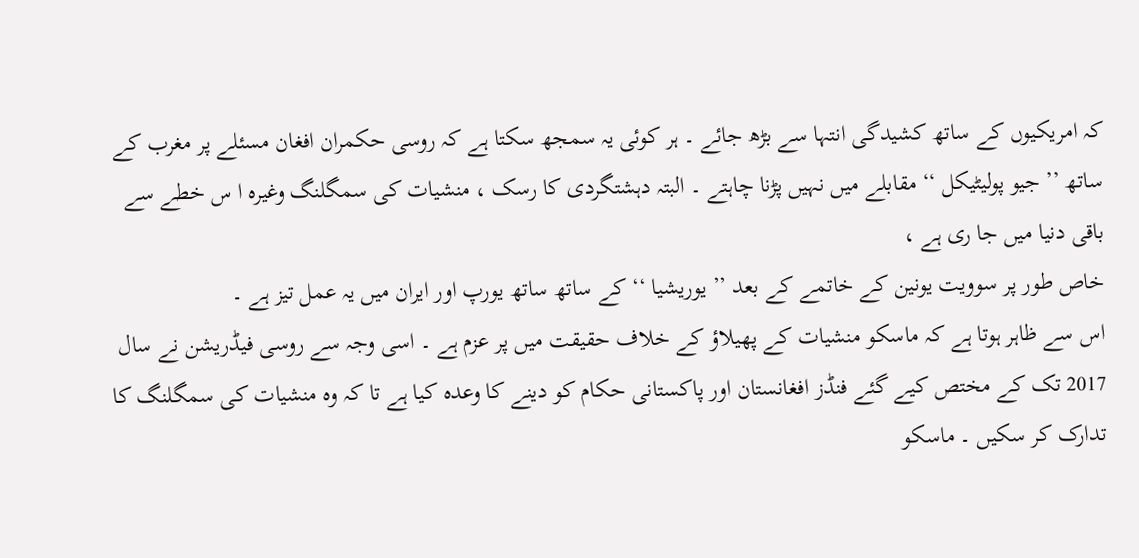کہ امریکیوں کے ساتھ کشیدگی انتہا سے بڑھ جائے ۔ ہر کوئی یہ سمجھ سکتا ہے کہ روسی حکمران افغان مسئلے پر مغرب کے ساتھ ’’ جیو پولیٹیکل ‘‘ مقابلے میں نہیں پڑنا چاہتے ۔ البتہ دہشتگردی کا رسک ، منشیات کی سمگلنگ وغیرہ ا س خطے سے باقی دنیا میں جا ری ہے ،
خاص طور پر سوویت یونین کے خاتمے کے بعد ’’ یوریشیا ‘‘ کے ساتھ ساتھ یورپ اور ایران میں یہ عمل تیز ہے ۔
اس سے ظاہر ہوتا ہے کہ ماسکو منشیات کے پھیلاؤ کے خلاف حقیقت میں پر عزم ہے ۔ اسی وجہ سے روسی فیڈریشن نے سال 2017 تک کے مختص کیے گئے فنڈز افغانستان اور پاکستانی حکام کو دینے کا وعدہ کیا ہے تا کہ وہ منشیات کی سمگلنگ کا تدارک کر سکیں ۔ ماسکو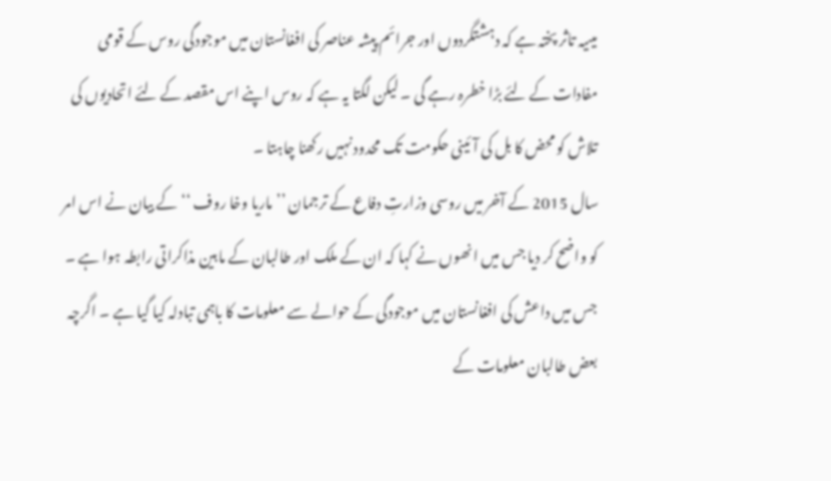میںیہ تاثر پختہ ہے کہ دہشتگردوں اور جرائم پیشہ عناصر کی افغانستان میں موجودگی روس کے قومی مفادات کے لئے بڑا خطرہ رہے گی ۔ لیکن لگتا یہ ہے کہ روس اپنے اس مقصد کے لئے اتحادیوں کی تلاش کو محض کا بل کی آئینی حکومت تک محدود نہیں رکھنا چاہتا ۔
سال 2015 کے آخر میں روسی وزارتِ دفاع کے ترجمان ’’ ماریا وخا روف ‘‘ کے بیان نے اس امر کو واضح کر دیا جس میں انھوں نے کہا کہ ان کے ملک اور طالبان کے مابین مذاکراتی رابطہ ہوا ہے ۔ جس میں داعش کی افغانستان میں موجودگی کے حوالے سے معلومات کا باہمی تبادلہ کیا گیا ہے ۔ اگرچہ بعض طالبان معلومات کے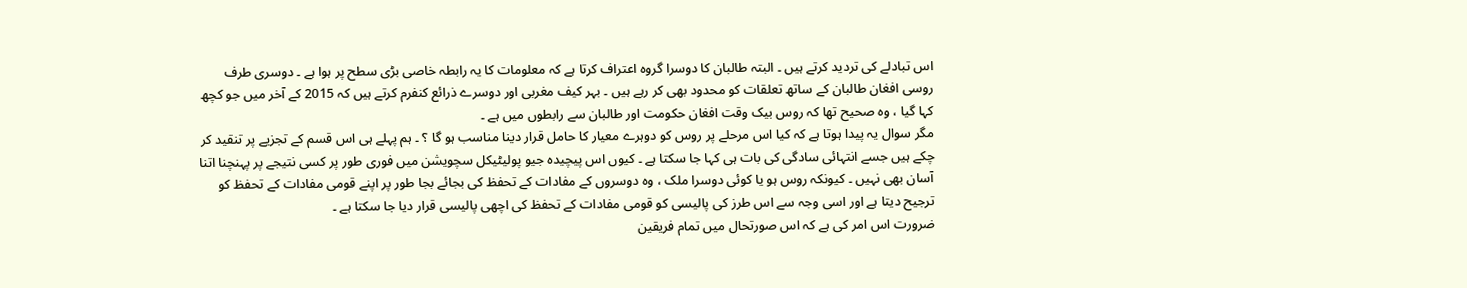اس تبادلے کی تردید کرتے ہیں ۔ البتہ طالبان کا دوسرا گروہ اعتراف کرتا ہے کہ معلومات کا یہ رابطہ خاصی بڑی سطح پر ہوا ہے ۔ دوسری طرف روسی افغان طالبان کے ساتھ تعلقات کو محدود بھی کر رہے ہیں ۔ بہر کیف مغربی اور دوسرے ذرائع کنفرم کرتے ہیں کہ 2015 کے آخر میں جو کچھ کہا گیا ، وہ صحیح تھا کہ روس بیک وقت افغان حکومت اور طالبان سے رابطوں میں ہے ۔
مگر سوال یہ پیدا ہوتا ہے کہ کیا اس مرحلے پر روس کو دوہرے معیار کا حامل قرار دینا مناسب ہو گا ؟ ۔ ہم پہلے ہی اس قسم کے تجزیے پر تنقید کر چکے ہیں جسے انتہائی سادگی کی بات ہی کہا جا سکتا ہے ۔ کیوں اس پیچیدہ جیو پولیٹیکل سچویشن میں فوری طور پر کسی نتیجے پر پہنچنا اتنا آسان بھی نہیں ۔ کیونکہ روس ہو یا کوئی دوسرا ملک ، وہ دوسروں کے مفادات کے تحفظ کی بجائے بجا طور پر اپنے قومی مفادات کے تحفظ کو ترجیح دیتا ہے اور اسی وجہ سے اس طرز کی پالیسی کو قومی مفادات کے تحفظ کی اچھی پالیسی قرار دیا جا سکتا ہے ۔
ضرورت اس امر کی ہے کہ اس صورتحال میں تمام فریقین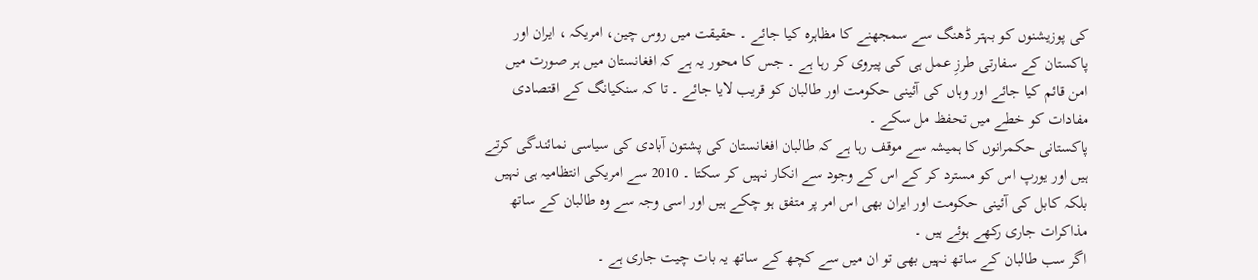کی پوزیشنوں کو بہتر ڈھنگ سے سمجھنے کا مظاہرہ کیا جائے ۔ حقیقت میں روس چین، امریکہ ، ایران اور پاکستان کے سفارتی طرزِ عمل ہی کی پیروی کر رہا ہے ۔ جس کا محور یہ ہے کہ افغانستان میں ہر صورت میں امن قائم کیا جائے اور وہاں کی آئینی حکومت اور طالبان کو قریب لایا جائے ۔ تا کہ سنکیانگ کے اقتصادی مفادات کو خطے میں تحفظ مل سکے ۔
پاکستانی حکمرانوں کا ہمیشہ سے موقف رہا ہے کہ طالبان افغانستان کی پشتون آبادی کی سیاسی نمائندگی کرتے ہیں اور یورپ اس کو مسترد کر کے اس کے وجود سے انکار نہیں کر سکتا ۔ 2010 سے امریکی انتظامیہ ہی نہیں بلکہ کابل کی آئینی حکومت اور ایران بھی اس امر پر متفق ہو چکے ہیں اور اسی وجہ سے وہ طالبان کے ساتھ مذاکرات جاری رکھے ہوئے ہیں ۔
اگر سب طالبان کے ساتھ نہیں بھی تو ان میں سے کچھ کے ساتھ یہ بات چیت جاری ہے ۔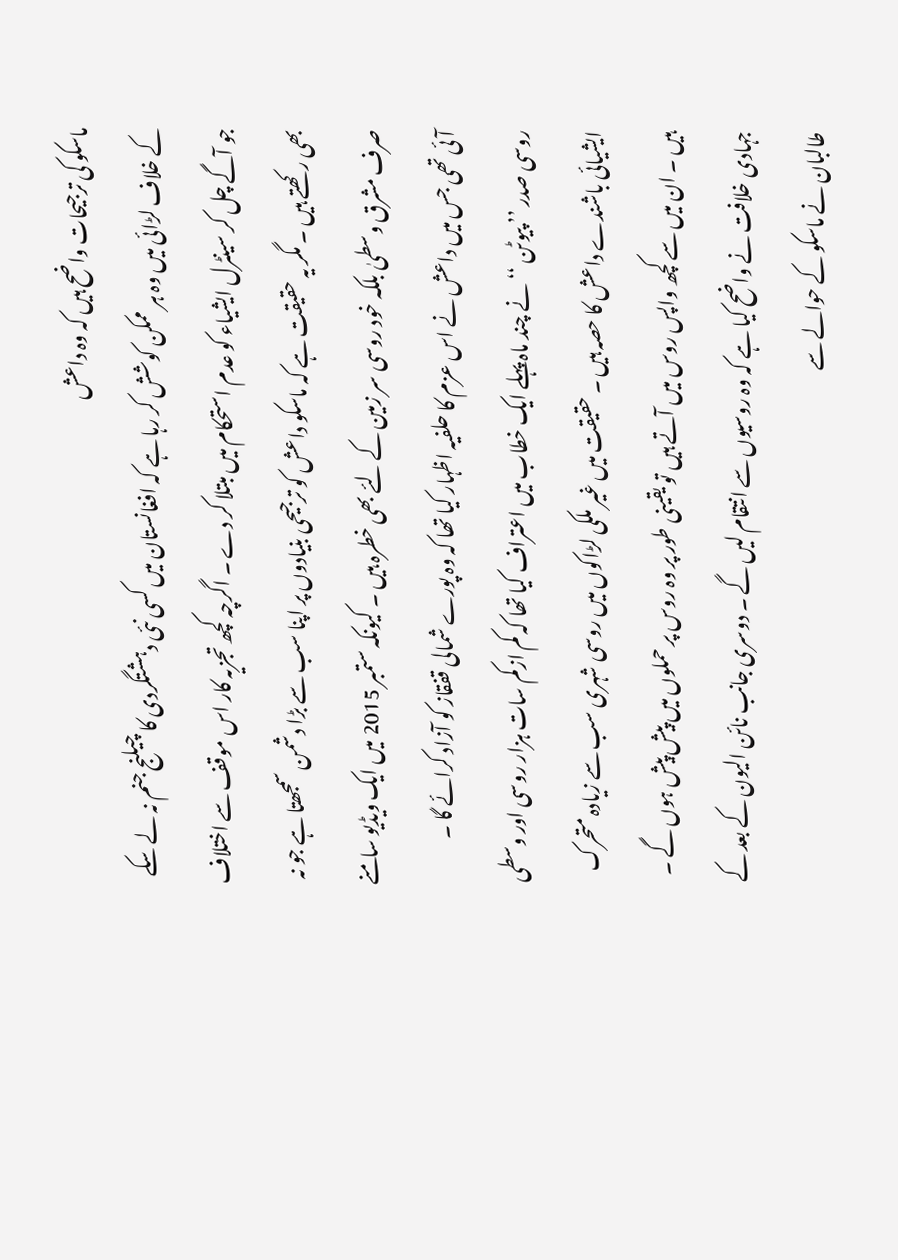ماسکو کی ترجیحات واضح ہیں کہ وہ داعش
کے خلاف لڑائی میں وہ ہر ممکن کوشش کر رہا ہے کہ افغانستان میں کسی نئی دہشتگردی کا چیلنج جنم نہ لے سکے جو آگے چل کر سینٹرل ایشیاء کو عدم استحکام میں مبتلا کر دے ۔ اگرچہ کچھ تجزیہ کار اس موقف سے اختلاف بھی رکھتے ہیں ۔ مگر یہ حقیقت ہے کہ ماسکو داعش کو ترجیحی بنیادوں پر اپنا سب سے بڑا دشمن سمجھتا ہے جو نہ صرف مشرق وسطیٰ بلکہ خود روسی سر زمین کے لئے بھی خطرہ ہیں ۔ کیونکہ ستمبر 2015 میں ایک ویڈیو سامنے آئی تھی جس میں داعش نے اس عزم کا حلفیہ اظہار کیا تھا کہ وہ پورے شمالی قفقاز کو آزاد کرائے گا ۔
روسی صدر ’’ پیوٹن ‘‘ نے چند ماہ پہلے ایک خطاب میں اعتراف کیا تھا کہ کم ازکم سات ہزار روسی اور وسطی ایشیائی باشندے داعش کا حصہ ہیں ۔ حقیقت میں غیر ملکی لڑاکوں میں روسی شہری سب سے زیادہ متحرک ہیں ۔ ان میں سے کچھ واپس روس میں آتے ہیں تو یقینی طور پر وہ روس پر حملوں میں پیش پیش ہوں گے ۔ جہادی خلافت نے واضح کیا ہے کہ وہ روسیوں سے انتقام لیں گے ۔ دوسری جانب نائن الیون کے بعد کے طالبان نے ماسکو کے حوالے سے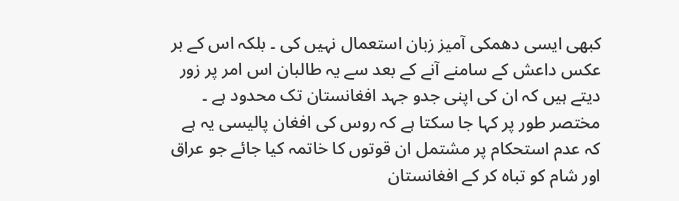کبھی ایسی دھمکی آمیز زبان استعمال نہیں کی ۔ بلکہ اس کے بر عکس داعش کے سامنے آنے کے بعد سے یہ طالبان اس امر پر زور دیتے ہیں کہ ان کی اپنی جدو جہد افغانستان تک محدود ہے ۔
مختصر طور پر کہا جا سکتا ہے کہ روس کی افغان پالیسی یہ ہے کہ عدم استحکام پر مشتمل ان قوتوں کا خاتمہ کیا جائے جو عراق اور شام کو تباہ کر کے افغانستان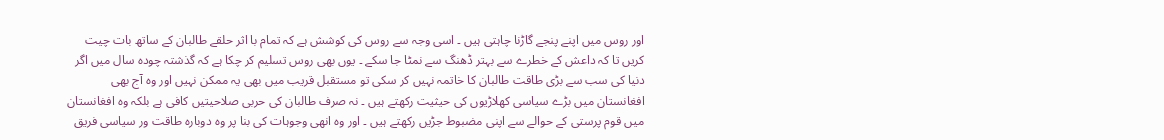اور روس میں اپنے پنجے گاڑنا چاہتی ہیں ۔ اسی وجہ سے روس کی کوشش ہے کہ تمام با اثر حلقے طالبان کے ساتھ بات چیت کریں تا کہ داعش کے خطرے سے بہتر ڈھنگ سے نمٹا جا سکے ۔ یوں بھی روس تسلیم کر چکا ہے کہ گذشتہ چودہ سال میں اگر دنیا کی سب سے بڑی طاقت طالبان کا خاتمہ نہیں کر سکی تو مستقبل قریب میں بھی یہ ممکن نہیں اور وہ آج بھی افغانستان میں بڑے سیاسی کھلاڑیوں کی حیثیت رکھتے ہیں ۔ نہ صرف طالبان کی حربی صلاحیتیں کافی ہے بلکہ وہ افغانستان میں قوم پرستی کے حوالے سے اپنی مضبوط جڑیں رکھتے ہیں ۔ اور وہ انھی وجوہات کی بنا پر وہ دوبارہ طاقت ور سیاسی فریق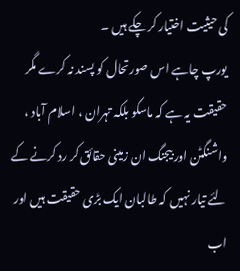کی حیثیت اختیار کر چکے ہیں ۔
یورپ چاہے اس صورتحال کو پسند نہ کرے مگر حقیقت یہ ہے کہ ماسکو بلکہ تہران ، اسلام آباد ، واشنگٹن اور بیجنگ ان زمینی حقائق کر رد کرنے کے لئے تیار نہیں کہ طالبان ایک بڑی حقیقت ہیں اور اب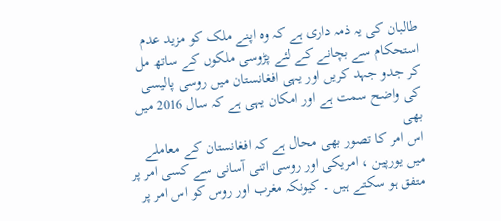طالبان کی یہ ذمہ داری ہے کہ وہ اپنے ملک کو مزید عدم استحکام سے بچانے کے لئے پڑوسی ملکوں کے ساتھ مل کر جدو جہد کریں اور یہی افغانستان میں روسی پالیسی کی واضح سمت ہے اور امکان یہی ہے کہ سال 2016 میں بھی
اس امر کا تصور بھی محال ہے کہ افغانستان کے معاملے میں یورپین ، امریکی اور روسی اتنی آسانی سے کسی امر پر متفق ہو سکتے ہیں ۔ کیونکہ مغرب اور روس کو اس امر پر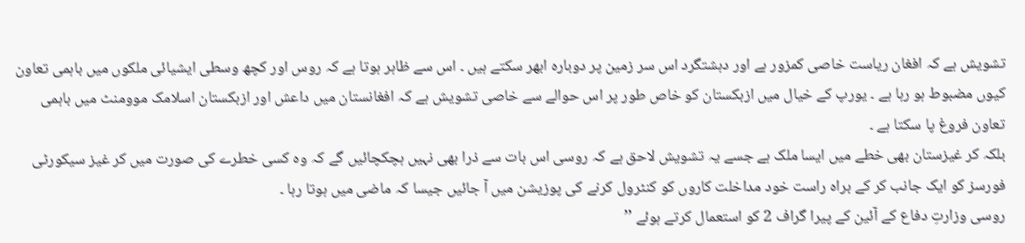تشویش ہے کہ افغان ریاست خاصی کمزور ہے اور دہشتگرد اس سر زمین پر دوبارہ ابھر سکتے ہیں ۔ اس سے ظاہر ہوتا ہے کہ روس اور کچھ وسطی ایشیائی ملکوں میں باہمی تعاون کیوں مضبوط ہو رہا ہے ۔ یورپ کے خیال میں ازبکستان کو خاص طور پر اس حوالے سے خاصی تشویش ہے کہ افغانستان میں داعش اور ازبکستان اسلامک موومنٹ میں باہمی تعاون فروغ پا سکتا ہے ۔
بلکہ کر غیزستان بھی خطے میں ایسا ملک ہے جسے یہ تشویش لاحق ہے کہ روسی اس بات سے ذرا بھی نہیں ہچکچائیں گے کہ وہ کسی خطرے کی صورت میں کر غیز سیکورٹی فورسز کو ایک جانب کر کے براہ راست خود مداخلت کاروں کو کنٹرول کرنے کی پوزیشن میں آ جائیں جیسا کہ ماضی میں ہوتا رہا ۔
روسی وزارتِ دفاع کے آئین کے پیرا گراف 2 کو استعمال کرتے ہوئے ’’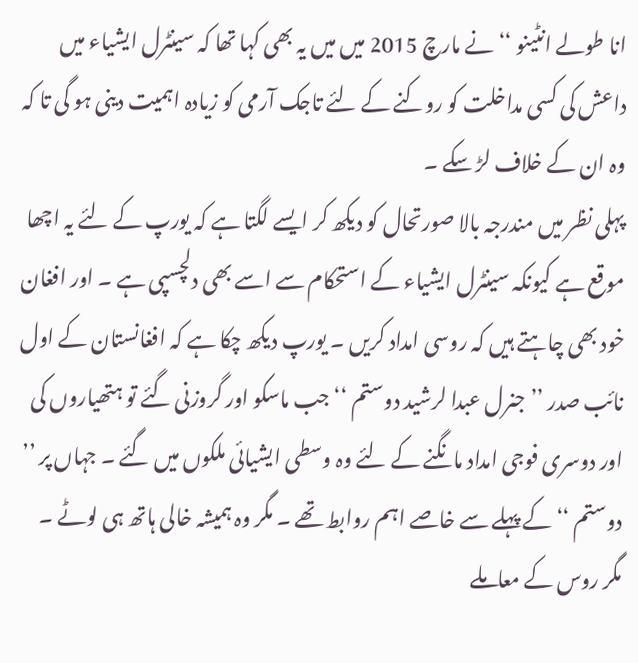انا طولے انٹینو ‘‘ نے مارچ 2015 میں میں یہ بھی کہا تھا کہ سینٹرل ایشیاء میں داعش کی کسی مداخلت کو روکنے کے لئے تاجک آرمی کو زیادہ اہمیت دینی ہو گی تا کہ وہ ان کے خلاف لڑ سکے ۔
پہلی نظر میں مندرجہ بالا صورتحال کو دیکھ کر ایسے لگتا ہے کہ یورپ کے لئے یہ اچھا موقع ہے کیونکہ سینٹرل ایشیاء کے استحکام سے اسے بھی دلچسپی ہے ۔ اور افغان خود بھی چاہتے ہیں کہ روسی امداد کریں ۔ یورپ دیکھ چکا ہے کہ افغانستان کے اول نائب صدر ’’ جنرل عبدا لرشید دوستم ‘‘ جب ماسکو اور گروزنی گئے تو ہتھیاروں کی اور دوسری فوجی امداد مانگنے کے لئے وہ وسطی ایشیائی ملکوں میں گئے ۔ جہاں پر ’’ دوستم ‘‘ کے پہلے سے خاصے اہم روابط تھے ۔ مگر وہ ہمیشہ خالی ہاتھ ہی لوٹے ۔
مگر روس کے معاملے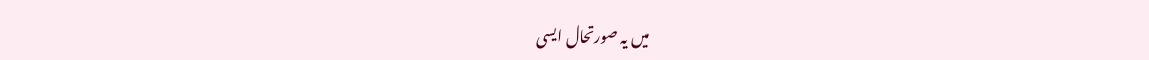میں یہ صورتحال ایسی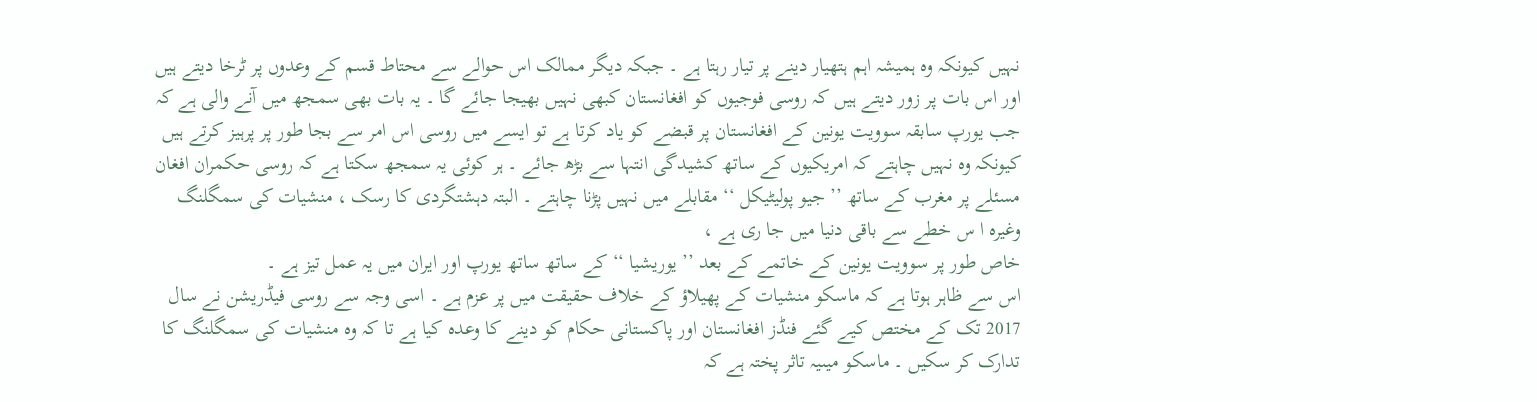نہیں کیونکہ وہ ہمیشہ اہم ہتھیار دینے پر تیار رہتا ہے ۔ جبکہ دیگر ممالک اس حوالے سے محتاط قسم کے وعدوں پر ٹرخا دیتے ہیں اور اس بات پر زور دیتے ہیں کہ روسی فوجیوں کو افغانستان کبھی نہیں بھیجا جائے گا ۔ یہ بات بھی سمجھ میں آنے والی ہے کہ جب یورپ سابقہ سوویت یونین کے افغانستان پر قبضے کو یاد کرتا ہے تو ایسے میں روسی اس امر سے بجا طور پر پرہیز کرتے ہیں کیونکہ وہ نہیں چاہتے کہ امریکیوں کے ساتھ کشیدگی انتہا سے بڑھ جائے ۔ ہر کوئی یہ سمجھ سکتا ہے کہ روسی حکمران افغان مسئلے پر مغرب کے ساتھ ’’ جیو پولیٹیکل ‘‘ مقابلے میں نہیں پڑنا چاہتے ۔ البتہ دہشتگردی کا رسک ، منشیات کی سمگلنگ وغیرہ ا س خطے سے باقی دنیا میں جا ری ہے ،
خاص طور پر سوویت یونین کے خاتمے کے بعد ’’ یوریشیا ‘‘ کے ساتھ ساتھ یورپ اور ایران میں یہ عمل تیز ہے ۔
اس سے ظاہر ہوتا ہے کہ ماسکو منشیات کے پھیلاؤ کے خلاف حقیقت میں پر عزم ہے ۔ اسی وجہ سے روسی فیڈریشن نے سال 2017 تک کے مختص کیے گئے فنڈز افغانستان اور پاکستانی حکام کو دینے کا وعدہ کیا ہے تا کہ وہ منشیات کی سمگلنگ کا تدارک کر سکیں ۔ ماسکو میںیہ تاثر پختہ ہے کہ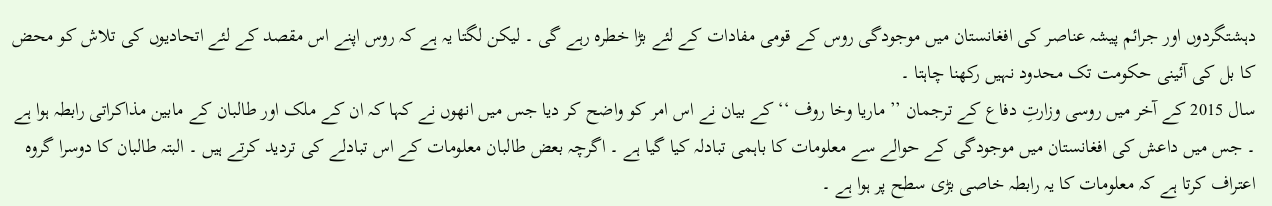دہشتگردوں اور جرائم پیشہ عناصر کی افغانستان میں موجودگی روس کے قومی مفادات کے لئے بڑا خطرہ رہے گی ۔ لیکن لگتا یہ ہے کہ روس اپنے اس مقصد کے لئے اتحادیوں کی تلاش کو محض کا بل کی آئینی حکومت تک محدود نہیں رکھنا چاہتا ۔
سال 2015 کے آخر میں روسی وزارتِ دفاع کے ترجمان ’’ ماریا وخا روف ‘‘ کے بیان نے اس امر کو واضح کر دیا جس میں انھوں نے کہا کہ ان کے ملک اور طالبان کے مابین مذاکراتی رابطہ ہوا ہے ۔ جس میں داعش کی افغانستان میں موجودگی کے حوالے سے معلومات کا باہمی تبادلہ کیا گیا ہے ۔ اگرچہ بعض طالبان معلومات کے اس تبادلے کی تردید کرتے ہیں ۔ البتہ طالبان کا دوسرا گروہ اعتراف کرتا ہے کہ معلومات کا یہ رابطہ خاصی بڑی سطح پر ہوا ہے ۔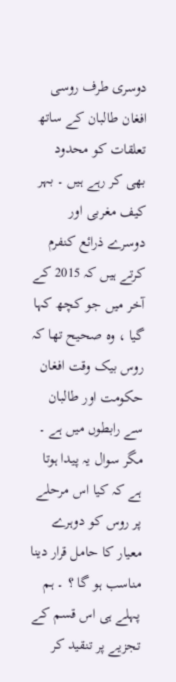دوسری طرف روسی افغان طالبان کے ساتھ تعلقات کو محدود بھی کر رہے ہیں ۔ بہر کیف مغربی اور دوسرے ذرائع کنفرم کرتے ہیں کہ 2015 کے آخر میں جو کچھ کہا گیا ، وہ صحیح تھا کہ روس بیک وقت افغان حکومت اور طالبان سے رابطوں میں ہے ۔
مگر سوال یہ پیدا ہوتا ہے کہ کیا اس مرحلے پر روس کو دوہرے معیار کا حامل قرار دینا مناسب ہو گا ؟ ۔ ہم پہلے ہی اس قسم کے تجزیے پر تنقید کر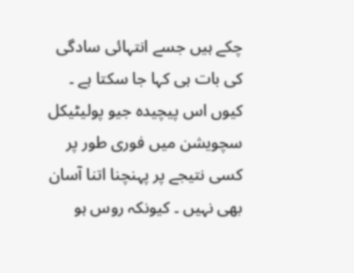چکے ہیں جسے انتہائی سادگی کی بات ہی کہا جا سکتا ہے ۔ کیوں اس پیچیدہ جیو پولیٹیکل سچویشن میں فوری طور پر کسی نتیجے پر پہنچنا اتنا آسان بھی نہیں ۔ کیونکہ روس ہو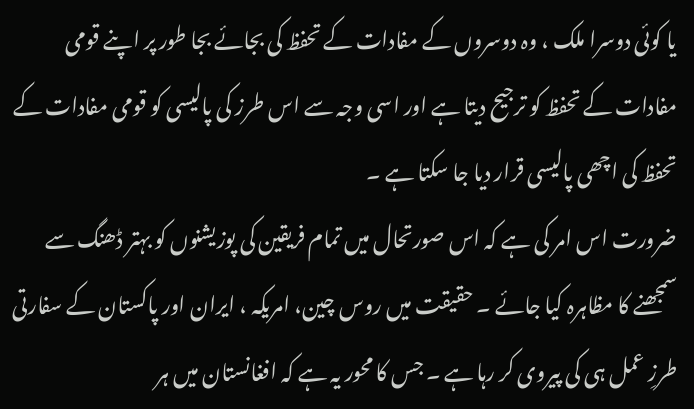یا کوئی دوسرا ملک ، وہ دوسروں کے مفادات کے تحفظ کی بجائے بجا طور پر اپنے قومی مفادات کے تحفظ کو ترجیح دیتا ہے اور اسی وجہ سے اس طرز کی پالیسی کو قومی مفادات کے تحفظ کی اچھی پالیسی قرار دیا جا سکتا ہے ۔
ضرورت اس امر کی ہے کہ اس صورتحال میں تمام فریقین کی پوزیشنوں کو بہتر ڈھنگ سے سمجھنے کا مظاہرہ کیا جائے ۔ حقیقت میں روس چین، امریکہ ، ایران اور پاکستان کے سفارتی طرزِ عمل ہی کی پیروی کر رہا ہے ۔ جس کا محور یہ ہے کہ افغانستان میں ہر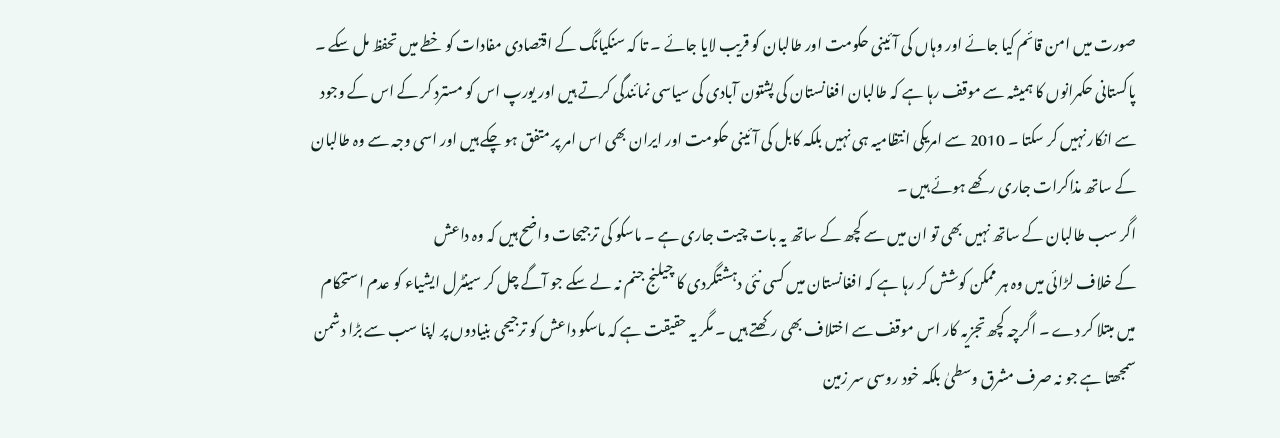صورت میں امن قائم کیا جائے اور وہاں کی آئینی حکومت اور طالبان کو قریب لایا جائے ۔ تا کہ سنکیانگ کے اقتصادی مفادات کو خطے میں تحفظ مل سکے ۔
پاکستانی حکمرانوں کا ہمیشہ سے موقف رہا ہے کہ طالبان افغانستان کی پشتون آبادی کی سیاسی نمائندگی کرتے ہیں اور یورپ اس کو مسترد کر کے اس کے وجود سے انکار نہیں کر سکتا ۔ 2010 سے امریکی انتظامیہ ہی نہیں بلکہ کابل کی آئینی حکومت اور ایران بھی اس امر پر متفق ہو چکے ہیں اور اسی وجہ سے وہ طالبان کے ساتھ مذاکرات جاری رکھے ہوئے ہیں ۔
اگر سب طالبان کے ساتھ نہیں بھی تو ان میں سے کچھ کے ساتھ یہ بات چیت جاری ہے ۔ ماسکو کی ترجیحات واضح ہیں کہ وہ داعش
کے خلاف لڑائی میں وہ ہر ممکن کوشش کر رہا ہے کہ افغانستان میں کسی نئی دہشتگردی کا چیلنج جنم نہ لے سکے جو آگے چل کر سینٹرل ایشیاء کو عدم استحکام میں مبتلا کر دے ۔ اگرچہ کچھ تجزیہ کار اس موقف سے اختلاف بھی رکھتے ہیں ۔ مگر یہ حقیقت ہے کہ ماسکو داعش کو ترجیحی بنیادوں پر اپنا سب سے بڑا دشمن سمجھتا ہے جو نہ صرف مشرق وسطیٰ بلکہ خود روسی سر زمین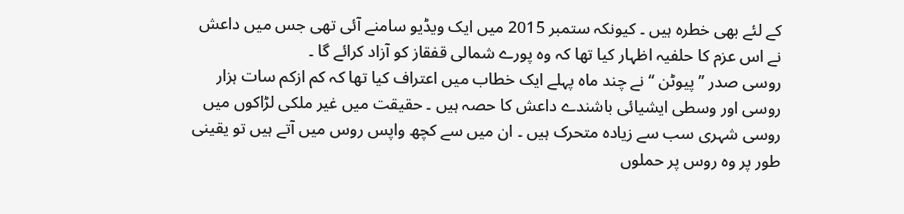کے لئے بھی خطرہ ہیں ۔ کیونکہ ستمبر 2015 میں ایک ویڈیو سامنے آئی تھی جس میں داعش نے اس عزم کا حلفیہ اظہار کیا تھا کہ وہ پورے شمالی قفقاز کو آزاد کرائے گا ۔
روسی صدر ’’ پیوٹن ‘‘ نے چند ماہ پہلے ایک خطاب میں اعتراف کیا تھا کہ کم ازکم سات ہزار روسی اور وسطی ایشیائی باشندے داعش کا حصہ ہیں ۔ حقیقت میں غیر ملکی لڑاکوں میں روسی شہری سب سے زیادہ متحرک ہیں ۔ ان میں سے کچھ واپس روس میں آتے ہیں تو یقینی طور پر وہ روس پر حملوں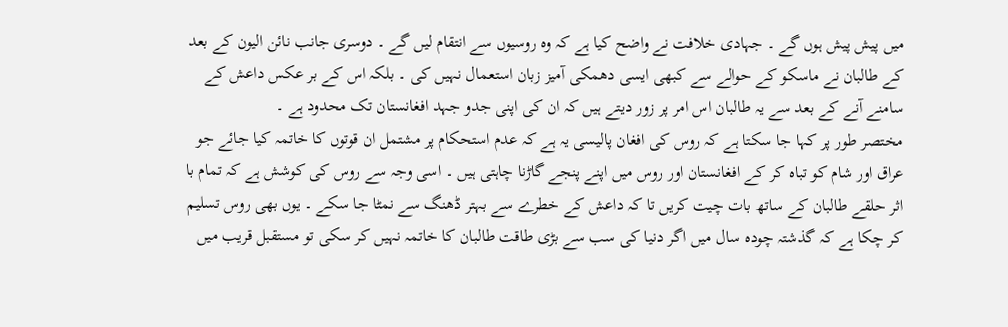میں پیش پیش ہوں گے ۔ جہادی خلافت نے واضح کیا ہے کہ وہ روسیوں سے انتقام لیں گے ۔ دوسری جانب نائن الیون کے بعد کے طالبان نے ماسکو کے حوالے سے کبھی ایسی دھمکی آمیز زبان استعمال نہیں کی ۔ بلکہ اس کے بر عکس داعش کے سامنے آنے کے بعد سے یہ طالبان اس امر پر زور دیتے ہیں کہ ان کی اپنی جدو جہد افغانستان تک محدود ہے ۔
مختصر طور پر کہا جا سکتا ہے کہ روس کی افغان پالیسی یہ ہے کہ عدم استحکام پر مشتمل ان قوتوں کا خاتمہ کیا جائے جو عراق اور شام کو تباہ کر کے افغانستان اور روس میں اپنے پنجے گاڑنا چاہتی ہیں ۔ اسی وجہ سے روس کی کوشش ہے کہ تمام با اثر حلقے طالبان کے ساتھ بات چیت کریں تا کہ داعش کے خطرے سے بہتر ڈھنگ سے نمٹا جا سکے ۔ یوں بھی روس تسلیم کر چکا ہے کہ گذشتہ چودہ سال میں اگر دنیا کی سب سے بڑی طاقت طالبان کا خاتمہ نہیں کر سکی تو مستقبل قریب میں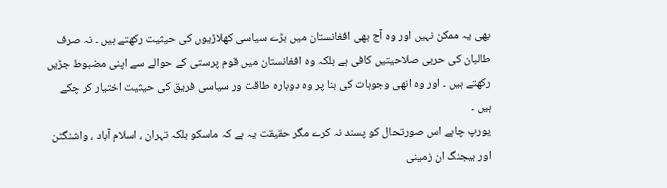بھی یہ ممکن نہیں اور وہ آج بھی افغانستان میں بڑے سیاسی کھلاڑیوں کی حیثیت رکھتے ہیں ۔ نہ صرف طالبان کی حربی صلاحیتیں کافی ہے بلکہ وہ افغانستان میں قوم پرستی کے حوالے سے اپنی مضبوط جڑیں رکھتے ہیں ۔ اور وہ انھی وجوہات کی بنا پر وہ دوبارہ طاقت ور سیاسی فریق کی حیثیت اختیار کر چکے ہیں ۔
یورپ چاہے اس صورتحال کو پسند نہ کرے مگر حقیقت یہ ہے کہ ماسکو بلکہ تہران ، اسلام آباد ، واشنگٹن اور بیجنگ ان زمینی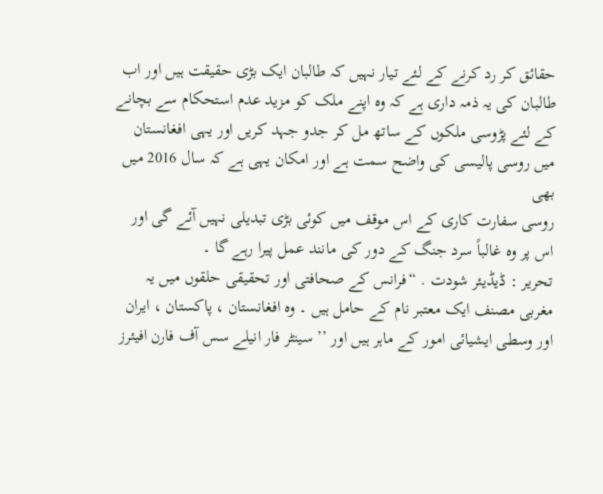حقائق کر رد کرنے کے لئے تیار نہیں کہ طالبان ایک بڑی حقیقت ہیں اور اب طالبان کی یہ ذمہ داری ہے کہ وہ اپنے ملک کو مزید عدم استحکام سے بچانے کے لئے پڑوسی ملکوں کے ساتھ مل کر جدو جہد کریں اور یہی افغانستان میں روسی پالیسی کی واضح سمت ہے اور امکان یہی ہے کہ سال 2016 میں بھی
روسی سفارت کاری کے اس موقف میں کوئی بڑی تبدیلی نہیں آئے گی اور اس پر وہ غالباً سرد جنگ کے دور کی مانند عمل پیرا رہے گا ۔
تحریر : ڈیڈیئر شودت . “فرانس کے صحافتی اور تحقیقی حلقوں میں یہ مغربی مصنف ایک معتبر نام کے حامل ہیں ۔ وہ افغانستان ، پاکستان ، ایران
اور وسطی ایشیائی امور کے ماہر ہیں اور ’’ سینٹر فار انیلے سس آف فارن افیئرز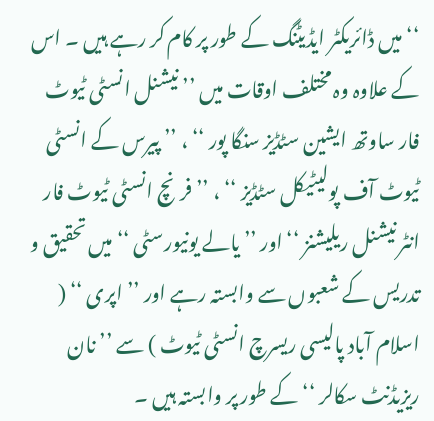‘‘ میں ڈائریکٹر ایڈیٹنگ کے طور پر کام کر رہے ہیں ۔ اس کے علاوہ وہ مختلف اوقات میں ’’ نیشنل انسٹی ٹیوٹ فار ساوتھ ایشین سٹڈیز سنگا پور ‘‘ ، ’’ پیرس کے انسٹی ٹیوٹ آف پولیٹیکل سٹڈیز ‘‘ ، ’’ فرنچ انسٹی ٹیوٹ فار انٹر نیشنل ریلیشنز ‘‘ اور ’’ یالے یونیورسٹی ‘‘ میں تحقیق و تدریس کے شعبوں سے وابستہ رہے اور ’’ اپری ‘‘ ( اسلام آباد پالیسی ریسرچ انسٹی ٹیوٹ ) سے ’’ نان ریزیڈنٹ سکالر ‘‘ کے طور پر وابستہ ہیں ۔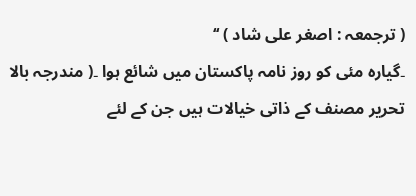( ترجمعہ : اصغر علی شاد ) ‘‘
۔گیارہ مئی کو روز نامہ پاکستان میں شائع ہوا ۔( مندرجہ بالا تحریر مصنف کے ذاتی خیالات ہیں جن کے لئے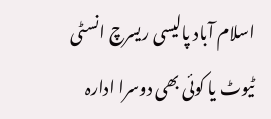اسلام آباد پالیسی ریسرچ انسٹی ٹیوٹ یا کوئی بھی دوسرا ادارہ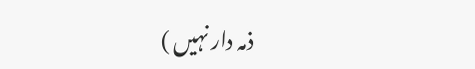ذمہ دار نہیں )